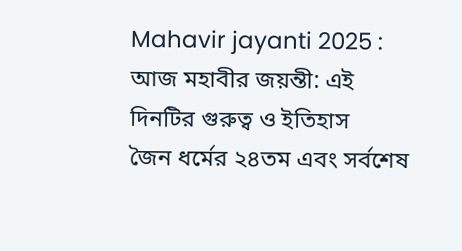Mahavir jayanti 2025 : আজ মহাবীর জয়ন্তী: এই দিনটির গুরুত্ব ও ইতিহাস
জৈন ধর্মের ২৪তম এবং সর্বশেষ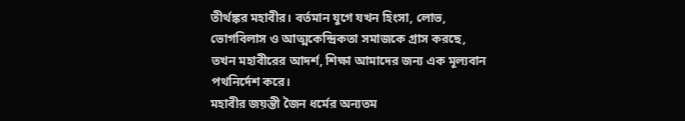তীর্থঙ্কর মহাবীর। বর্তমান যুগে যখন হিংসা, লোভ, ভোগবিলাস ও আত্মকেন্দ্রিকতা সমাজকে গ্রাস করছে, তখন মহাবীরের আদর্শ, শিক্ষা আমাদের জন্য এক মূল্যবান পথনির্দেশ করে।
মহাবীর জয়ন্তী জৈন ধর্মের অন্যতম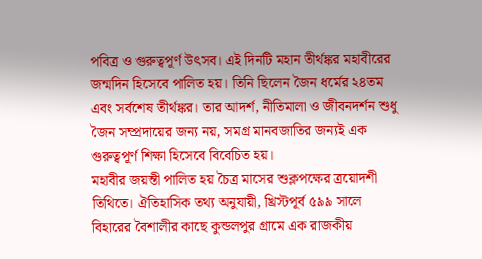পবিত্র ও গুরুত্বপূর্ণ উৎসব। এই দিনটি মহান তীর্থঙ্কর মহাবীরের জন্মদিন হিসেবে পালিত হয়। তিনি ছিলেন জৈন ধর্মের ২৪তম এবং সর্বশেষ তীর্থঙ্কর। তার আদর্শ, নীতিমালা ও জীবনদর্শন শুধু জৈন সম্প্রদায়ের জন্য নয়, সমগ্র মানবজাতির জন্যই এক গুরুত্বপূর্ণ শিক্ষা হিসেবে বিবেচিত হয়।
মহাবীর জয়ন্তী পালিত হয় চৈত্র মাসের শুক্লপক্ষের ত্রয়োদশী তিথিতে। ঐতিহাসিক তথ্য অনুযায়ী, খ্রিস্টপূর্ব ৫৯৯ সালে বিহারের বৈশালীর কাছে কুন্ডলপুর গ্রামে এক রাজকীয়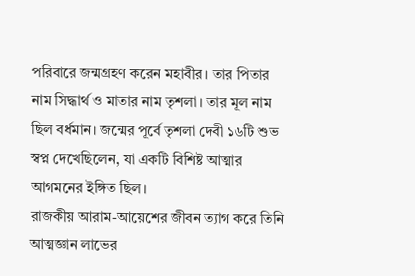পরিবারে জন্মগ্রহণ করেন মহাবীর। তার পিতার নাম সিদ্ধার্থ ও মাতার নাম তৃশলা। তার মূল নাম ছিল বর্ধমান। জন্মের পূর্বে তৃশলা দেবী ১৬টি শুভ স্বপ্ন দেখেছিলেন, যা একটি বিশিষ্ট আত্মার আগমনের ইঙ্গিত ছিল।
রাজকীয় আরাম-আয়েশের জীবন ত্যাগ করে তিনি আত্মজ্ঞান লাভের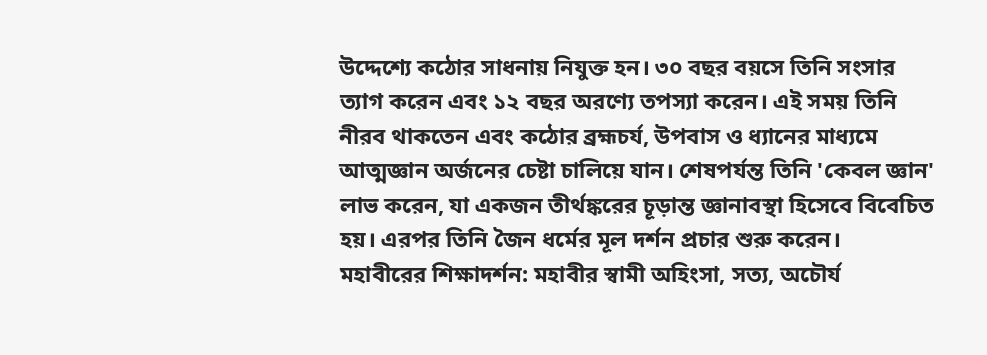উদ্দেশ্যে কঠোর সাধনায় নিযুক্ত হন। ৩০ বছর বয়সে তিনি সংসার ত্যাগ করেন এবং ১২ বছর অরণ্যে তপস্যা করেন। এই সময় তিনি নীরব থাকতেন এবং কঠোর ব্রহ্মচর্য, উপবাস ও ধ্যানের মাধ্যমে আত্মজ্ঞান অর্জনের চেষ্টা চালিয়ে যান। শেষপর্যন্ত তিনি 'কেবল জ্ঞান' লাভ করেন, যা একজন তীর্থঙ্করের চূড়ান্ত জ্ঞানাবস্থা হিসেবে বিবেচিত হয়। এরপর তিনি জৈন ধর্মের মূল দর্শন প্রচার শুরু করেন।
মহাবীরের শিক্ষাদর্শন: মহাবীর স্বামী অহিংসা, সত্য, অচৌর্য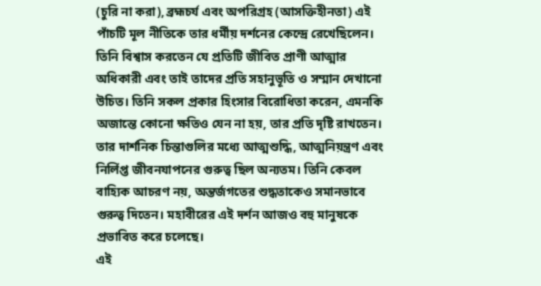(চুরি না করা), ব্রহ্মচর্য এবং অপরিগ্রহ (আসক্তিহীনতা) এই পাঁচটি মূল নীতিকে তার ধর্মীয় দর্শনের কেন্দ্রে রেখেছিলেন। তিনি বিশ্বাস করতেন যে প্রতিটি জীবিত প্রাণী আত্মার অধিকারী এবং তাই তাদের প্রতি সহানুভূতি ও সম্মান দেখানো উচিত। তিনি সকল প্রকার হিংসার বিরোধিতা করেন, এমনকি অজান্তে কোনো ক্ষতিও যেন না হয়, তার প্রতি দৃষ্টি রাখতেন।
তার দার্শনিক চিন্তাগুলির মধ্যে আত্মশুদ্ধি, আত্মনিয়ন্ত্রণ এবং নির্লিপ্ত জীবনযাপনের গুরুত্ব ছিল অন্যতম। তিনি কেবল বাহ্যিক আচরণ নয়, অন্তর্জগতের শুদ্ধতাকেও সমানভাবে গুরুত্ব দিতেন। মহাবীরের এই দর্শন আজও বহু মানুষকে প্রভাবিত করে চলেছে।
এই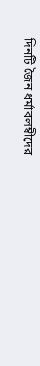দিনটি জৈন ধর্মাবলম্বীদের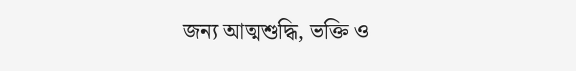জন্য আত্মশুদ্ধি, ভক্তি ও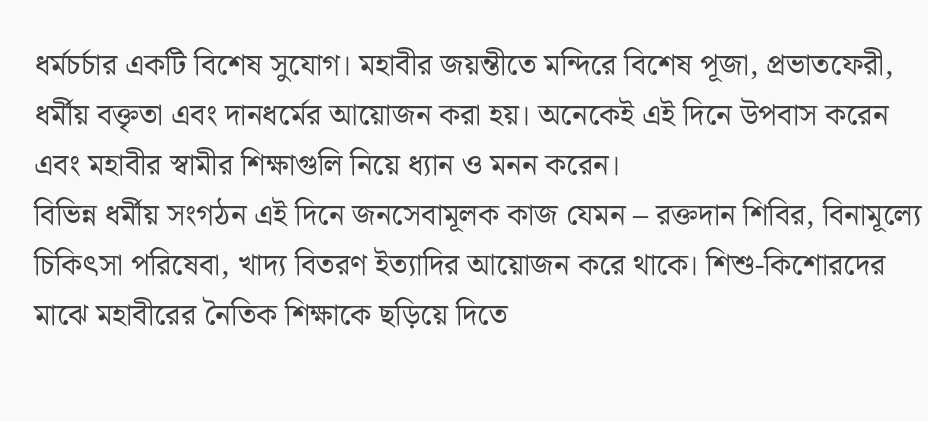ধর্মচর্চার একটি বিশেষ সুযোগ। মহাবীর জয়ন্তীতে মন্দিরে বিশেষ পূজা, প্রভাতফেরী, ধর্মীয় বক্তৃতা এবং দানধর্মের আয়োজন করা হয়। অনেকেই এই দিনে উপবাস করেন এবং মহাবীর স্বামীর শিক্ষাগুলি নিয়ে ধ্যান ও মনন করেন।
বিভিন্ন ধর্মীয় সংগঠন এই দিনে জনসেবামূলক কাজ যেমন – রক্তদান শিবির, বিনামূল্যে চিকিৎসা পরিষেবা, খাদ্য বিতরণ ইত্যাদির আয়োজন করে থাকে। শিশু-কিশোরদের মাঝে মহাবীরের নৈতিক শিক্ষাকে ছড়িয়ে দিতে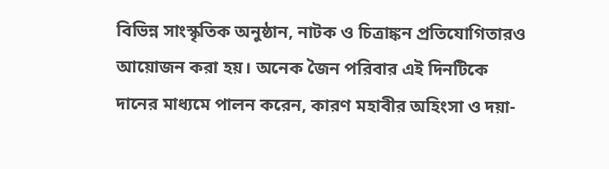বিভিন্ন সাংস্কৃতিক অনুষ্ঠান, নাটক ও চিত্রাঙ্কন প্রতিযোগিতারও আয়োজন করা হয়। অনেক জৈন পরিবার এই দিনটিকে দানের মাধ্যমে পালন করেন, কারণ মহাবীর অহিংসা ও দয়া-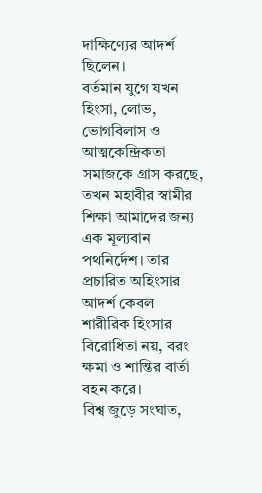দাক্ষিণ্যের আদর্শ ছিলেন।
বর্তমান যুগে যখন হিংসা, লোভ, ভোগবিলাস ও আত্মকেন্দ্রিকতা সমাজকে গ্রাস করছে, তখন মহাবীর স্বামীর শিক্ষা আমাদের জন্য এক মূল্যবান পথনির্দেশ। তার প্রচারিত অহিংসার আদর্শ কেবল শারীরিক হিংসার বিরোধিতা নয়, বরং ক্ষমা ও শান্তির বার্তা বহন করে।
বিশ্ব জুড়ে সংঘাত,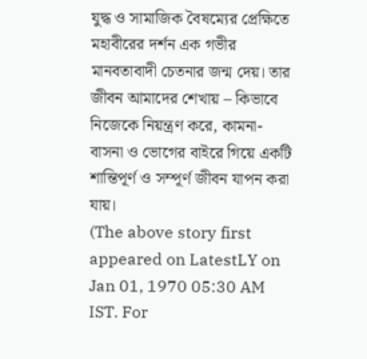যুদ্ধ ও সামাজিক বৈষম্যের প্রেক্ষিতে মহাবীরের দর্শন এক গভীর মানবতাবাদী চেতনার জন্ম দেয়। তার জীবন আমাদের শেখায় – কিভাবে নিজেকে নিয়ন্ত্রণ করে, কামনা-বাসনা ও ভোগের বাইরে গিয়ে একটি শান্তিপূর্ণ ও সম্পূর্ণ জীবন যাপন করা যায়।
(The above story first appeared on LatestLY on Jan 01, 1970 05:30 AM IST. For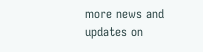more news and updates on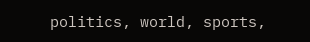politics, world, sports,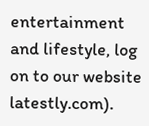entertainment and lifestyle, log on to our website latestly.com).